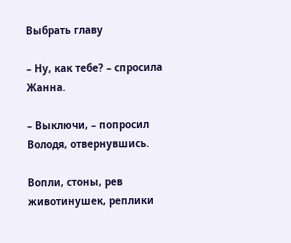Выбрать главу

– Ну, как тебе? – спросила Жанна.

– Выключи, – попросил Володя, отвернувшись.

Вопли, стоны, рев животинушек, реплики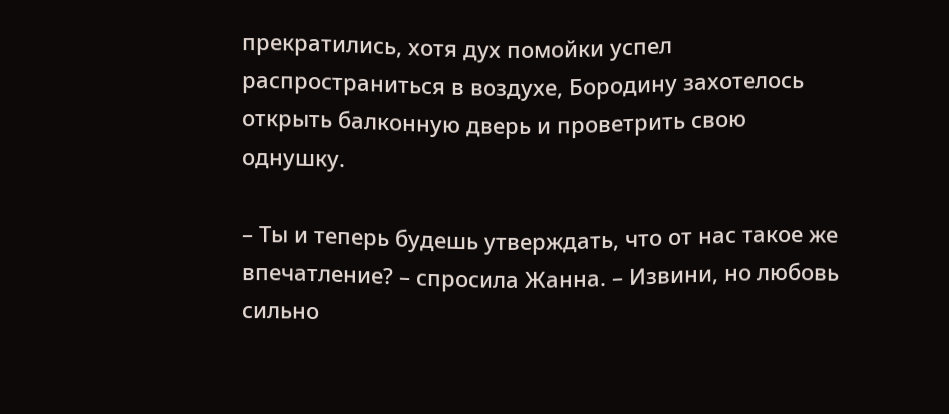прекратились, хотя дух помойки успел распространиться в воздухе, Бородину захотелось открыть балконную дверь и проветрить свою однушку.

– Ты и теперь будешь утверждать, что от нас такое же впечатление? – спросила Жанна. – Извини, но любовь сильно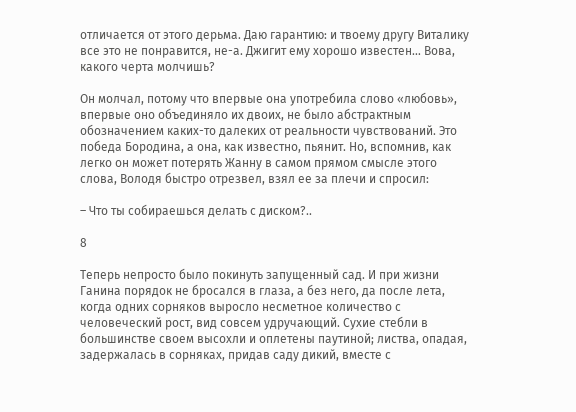отличается от этого дерьма. Даю гарантию: и твоему другу Виталику все это не понравится, не-а. Джигит ему хорошо известен… Вова, какого черта молчишь?

Он молчал, потому что впервые она употребила слово «любовь», впервые оно объединяло их двоих, не было абстрактным обозначением каких-то далеких от реальности чувствований. Это победа Бородина, а она, как известно, пьянит. Но, вспомнив, как легко он может потерять Жанну в самом прямом смысле этого слова, Володя быстро отрезвел, взял ее за плечи и спросил:

– Что ты собираешься делать с диском?..

8

Теперь непросто было покинуть запущенный сад. И при жизни Ганина порядок не бросался в глаза, а без него, да после лета, когда одних сорняков выросло несметное количество с человеческий рост, вид совсем удручающий. Сухие стебли в большинстве своем высохли и оплетены паутиной; листва, опадая, задержалась в сорняках, придав саду дикий, вместе с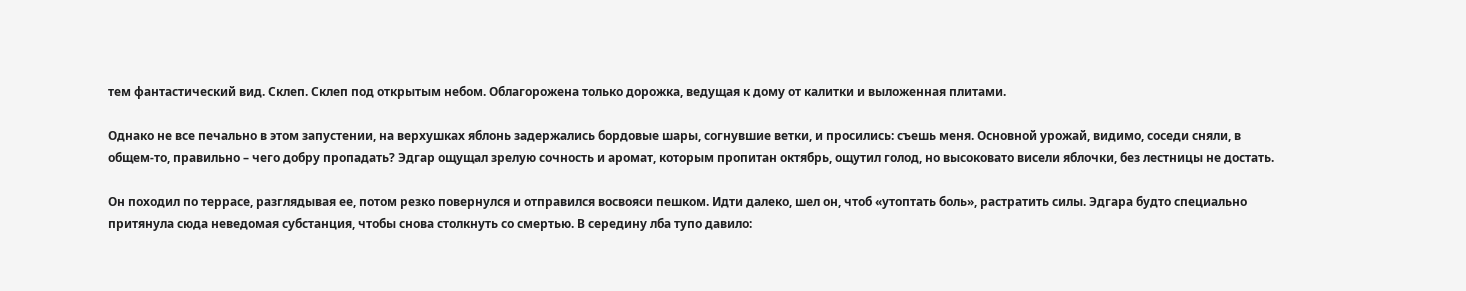тем фантастический вид. Склеп. Склеп под открытым небом. Облагорожена только дорожка, ведущая к дому от калитки и выложенная плитами.

Однако не все печально в этом запустении, на верхушках яблонь задержались бордовые шары, согнувшие ветки, и просились: съешь меня. Основной урожай, видимо, соседи сняли, в общем-то, правильно – чего добру пропадать? Эдгар ощущал зрелую сочность и аромат, которым пропитан октябрь, ощутил голод, но высоковато висели яблочки, без лестницы не достать.

Он походил по террасе, разглядывая ее, потом резко повернулся и отправился восвояси пешком. Идти далеко, шел он, чтоб «утоптать боль», растратить силы. Эдгара будто специально притянула сюда неведомая субстанция, чтобы снова столкнуть со смертью. В середину лба тупо давило: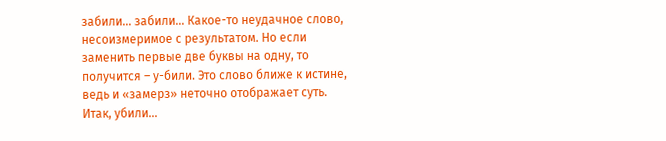забили… забили… Какое-то неудачное слово, несоизмеримое с результатом. Но если заменить первые две буквы на одну, то получится – у-били. Это слово ближе к истине, ведь и «замерз» неточно отображает суть. Итак, убили…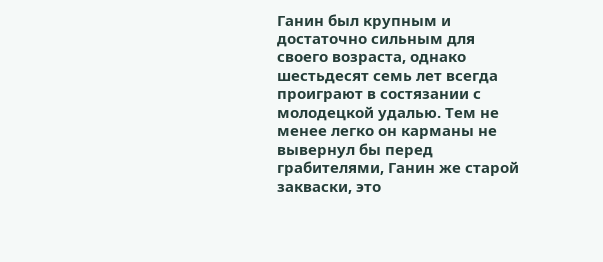Ганин был крупным и достаточно сильным для своего возраста, однако шестьдесят семь лет всегда проиграют в состязании с молодецкой удалью. Тем не менее легко он карманы не вывернул бы перед грабителями, Ганин же старой закваски, это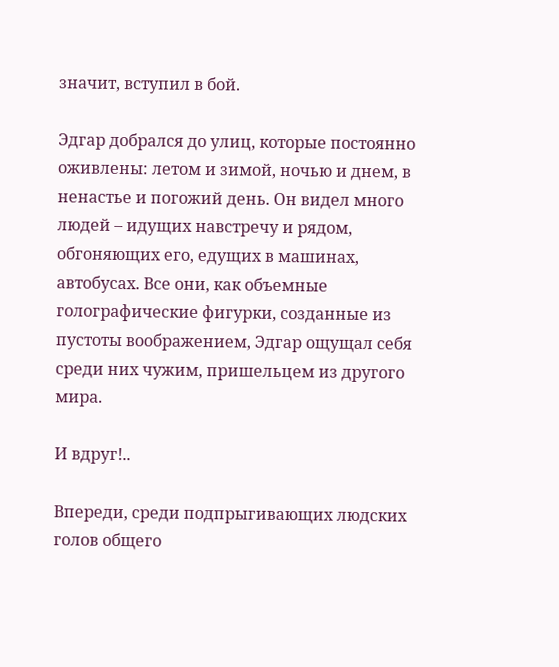значит, вступил в бой.

Эдгар добрался до улиц, которые постоянно оживлены: летом и зимой, ночью и днем, в ненастье и погожий день. Он видел много людей – идущих навстречу и рядом, обгоняющих его, едущих в машинах, автобусах. Все они, как объемные голографические фигурки, созданные из пустоты воображением, Эдгар ощущал себя среди них чужим, пришельцем из другого мира.

И вдруг!..

Впереди, среди подпрыгивающих людских голов общего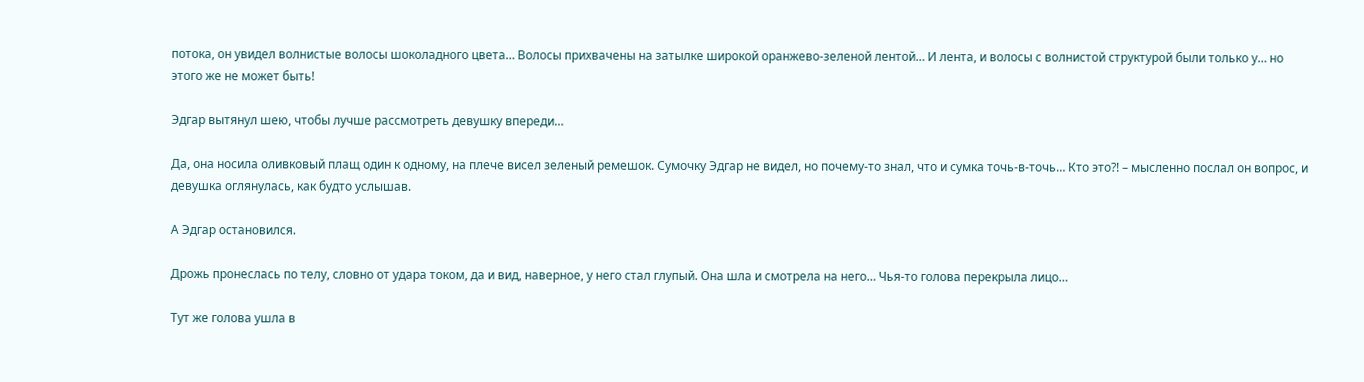потока, он увидел волнистые волосы шоколадного цвета… Волосы прихвачены на затылке широкой оранжево-зеленой лентой… И лента, и волосы с волнистой структурой были только у… но этого же не может быть!

Эдгар вытянул шею, чтобы лучше рассмотреть девушку впереди…

Да, она носила оливковый плащ один к одному, на плече висел зеленый ремешок. Сумочку Эдгар не видел, но почему-то знал, что и сумка точь-в-точь… Кто это?! – мысленно послал он вопрос, и девушка оглянулась, как будто услышав.

А Эдгар остановился.

Дрожь пронеслась по телу, словно от удара током, да и вид, наверное, у него стал глупый. Она шла и смотрела на него… Чья-то голова перекрыла лицо…

Тут же голова ушла в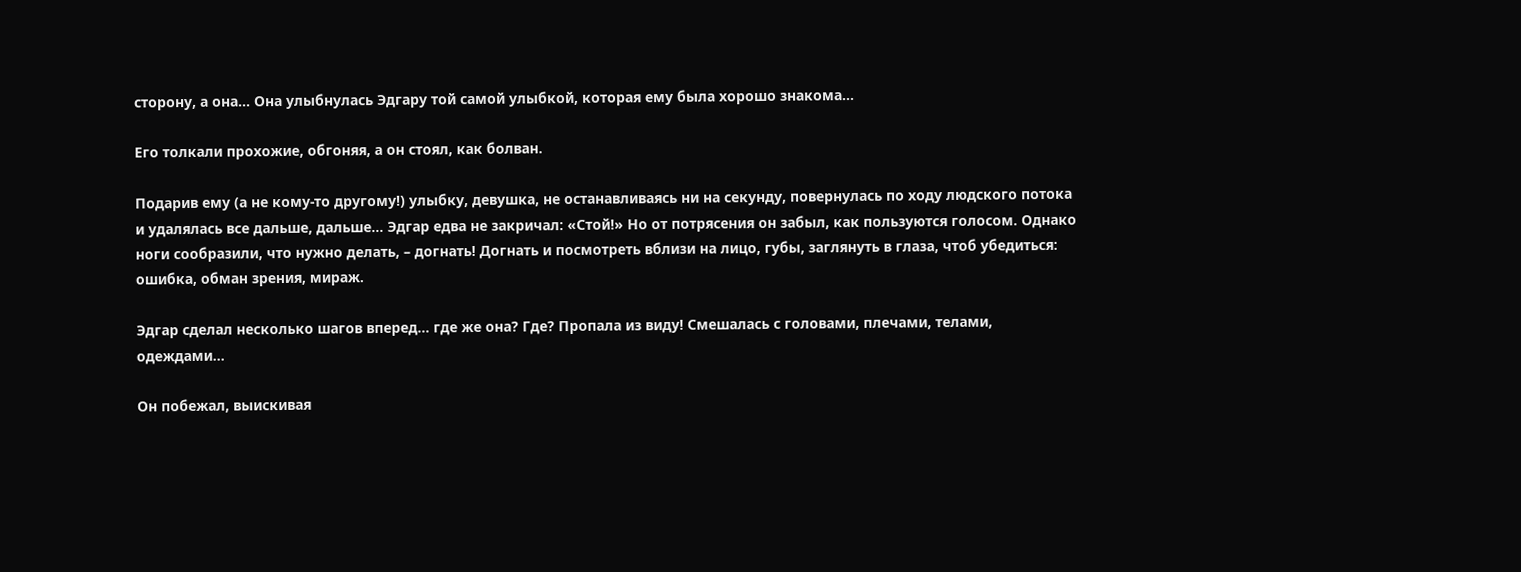сторону, а она… Она улыбнулась Эдгару той самой улыбкой, которая ему была хорошо знакома…

Его толкали прохожие, обгоняя, а он стоял, как болван.

Подарив ему (а не кому-то другому!) улыбку, девушка, не останавливаясь ни на секунду, повернулась по ходу людского потока и удалялась все дальше, дальше… Эдгар едва не закричал: «Стой!» Но от потрясения он забыл, как пользуются голосом. Однако ноги сообразили, что нужно делать, – догнать! Догнать и посмотреть вблизи на лицо, губы, заглянуть в глаза, чтоб убедиться: ошибка, обман зрения, мираж.

Эдгар сделал несколько шагов вперед… где же она? Где? Пропала из виду! Смешалась с головами, плечами, телами, одеждами…

Он побежал, выискивая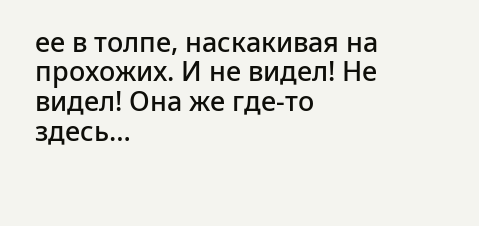ее в толпе, наскакивая на прохожих. И не видел! Не видел! Она же где-то здесь…